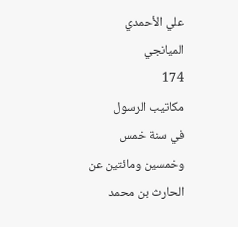علي الأحمدي الميانجي
174
مكاتيب الرسول
في سنة خمس وخمسين ومائتين عن الحارث بن محمد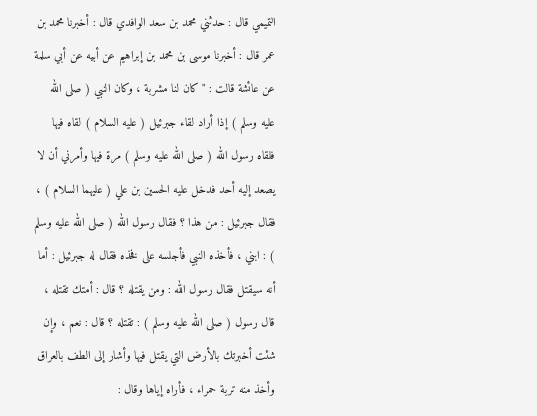التميمي قال : حدثني محمد بن سعد الوافدي قال : أخبرنا محمد بن عمر قال : أخبرنا موسى بن محمد بن إبراهيم عن أبيه عن أبي سلمة عن عائشة قالت : " كان لنا مشربة ، وكان النبي ( صلى الله عليه وسلم ) إذا أراد لقاء جبرئيل ( عليه السلام ) لقاه فيها فلقاه رسول الله ( صلى الله عليه وسلم ) مرة فيها وأمرني أن لا يصعد إليه أحد فدخل عليه الحسين بن علي ( عليهما السلام ) ، فقال جبرئيل : من هذا ؟ فقال رسول الله ( صلى الله عليه وسلم ) : ابني ، فأخذه النبي فأجلسه على فخذه فقال له جبرئيل : أما أنه سيقتل فقال رسول الله : ومن يقتله ؟ قال : أمتك تقتله ، قال رسول ( صلى الله عليه وسلم ) : تقتله ؟ قال : نعم ، وإن شئت أخبرتك بالأرض التي يقتل فيها وأشار إلى الطف بالعراق وأخذ منه تربة حمراء ، فأراه إياها وقال :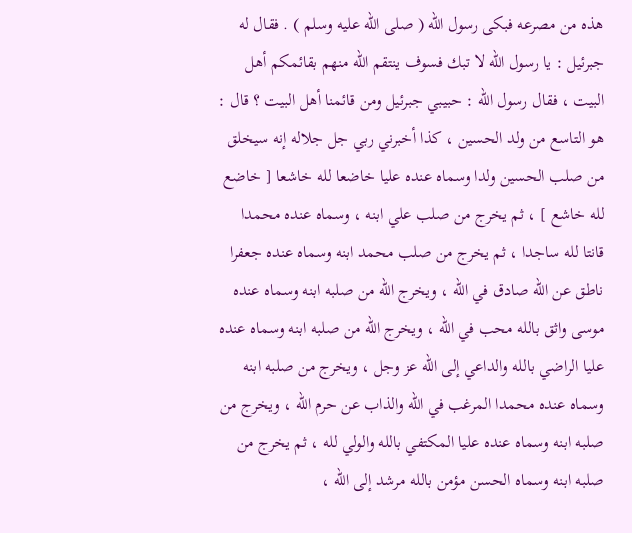هذه من مصرعه فبكى رسول الله ( صلى الله عليه وسلم ) . فقال له جبرئيل : يا رسول الله لا تبك فسوف ينتقم الله منهم بقائمكم أهل البيت ، فقال رسول الله : حبيبي جبرئيل ومن قائمنا أهل البيت ؟ قال : هو التاسع من ولد الحسين ، كذا أخبرني ربي جل جلاله إنه سيخلق من صلب الحسين ولدا وسماه عنده عليا خاضعا لله خاشعا [ خاضع لله خاشع ] ، ثم يخرج من صلب علي ابنه ، وسماه عنده محمدا قانتا لله ساجدا ، ثم يخرج من صلب محمد ابنه وسماه عنده جعفرا ناطق عن الله صادق في الله ، ويخرج الله من صلبه ابنه وسماه عنده موسى واثق بالله محب في الله ، ويخرج الله من صلبه ابنه وسماه عنده عليا الراضي بالله والداعي إلى الله عز وجل ، ويخرج من صلبه ابنه وسماه عنده محمدا المرغب في الله والذاب عن حرم الله ، ويخرج من صلبه ابنه وسماه عنده عليا المكتفي بالله والولي لله ، ثم يخرج من صلبه ابنه وسماه الحسن مؤمن بالله مرشد إلى الله ،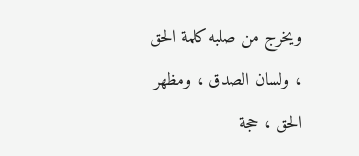ويخرج من صلبه كلمة الحق ، ولسان الصدق ، ومظهر الحق ، حجة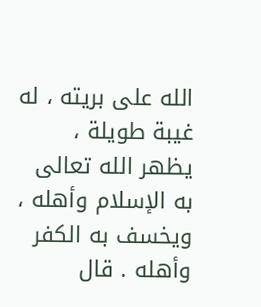الله على بريته ، له غيبة طويلة ، يظهر الله تعالى به الإسلام وأهله ، ويخسف به الكفر وأهله . قال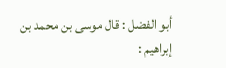أبو الفضل : قال موسى بن محمد بن إبراهيم :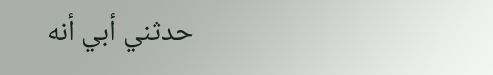حدثني أبي أنه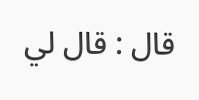قال : قال لي